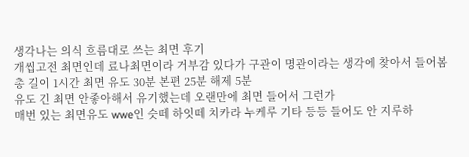생각나는 의식 흐름대로 쓰는 최면 후기
개씹고전 최면인데 료나최면이라 거부감 있다가 구관이 명관이라는 생각에 찾아서 들어봄
총 길이 1시간 최면 유도 30분 본편 25분 해제 5분
유도 긴 최면 안좋아해서 유기했는데 오랜만에 최면 들어서 그런가
매번 있는 최면유도 wwe인 슷떼 하잇떼 치카라 누케루 기타 등등 들어도 안 지루하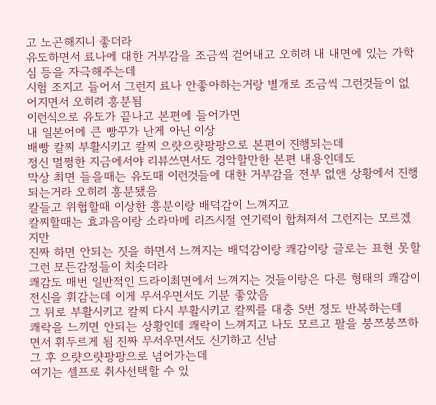고 노곤해지니 좋더라
유도하면서 료나에 대한 거부감을 조금씩 걷어내고 오히려 내 내면에 있는 가학심 등을 자극해주는데
시험 조지고 들어서 그런지 료나 안좋아하는거랑 별개로 조금씩 그런것들이 없어지면서 오히려 흥분됨
이런식으로 유도가 끝나고 본편에 들어가면
내 일본어에 큰 빵꾸가 난게 아닌 이상
배빵 칼찌 부활시키고 칼찌 으럇으럇팡팡으로 본편이 진행되는데
정신 멀쩡한 지금에서야 리뷰쓰면서도 경악할만한 본편 내용인데도
막상 최면 들을때는 유도때 이런것들에 대한 거부감을 전부 없앤 상황에서 진행되는거라 오히려 흥분됐음
칼들고 위협할때 이상한 흥분이랑 배덕감이 느껴지고
칼찌할때는 효과음이랑 소라마메 리즈시절 연기력이 합쳐져서 그런지는 모르겠지만
진짜 하면 안되는 짓을 하면서 느껴지는 배덕감이랑 쾌감이랑 글로는 표현 못할 그런 모든감정들이 치솟더라
쾌감도 매번 일반적인 드라이최면에서 느껴지는 것들이랑은 다른 형태의 쾌감이 전신을 휘감는데 이게 무서우면서도 기분 좋았음
그 뒤로 부활시키고 칼찌 다시 부활시키고 칼찌를 대충 5번 정도 반복하는데
쾌락을 느끼면 안되는 상황인데 쾌락이 느껴지고 나도 모르고 팔을 붕쯔붕쯔하면서 휘두르게 됨 진짜 무서우면서도 신기하고 신남
그 후 으럇으럇팡팡으로 넘어가는데
여기는 셀프로 취사선택할 수 있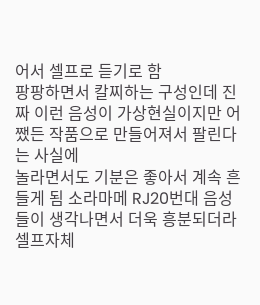어서 셀프로 듣기로 함
팡팡하면서 칼찌하는 구성인데 진짜 이런 음성이 가상현실이지만 어쨌든 작품으로 만들어져서 팔린다는 사실에
놀라면서도 기분은 좋아서 계속 흔들게 됨 소라마메 RJ20번대 음성들이 생각나면서 더욱 흥분되더라
셀프자체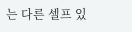는 다른 셀프 있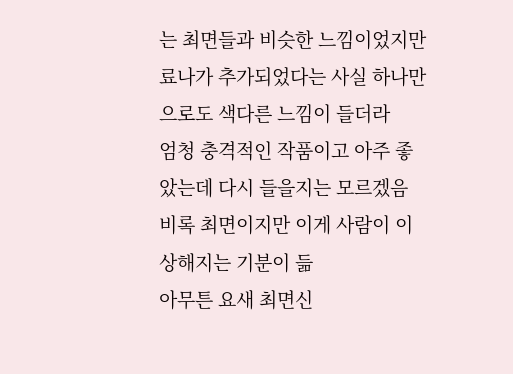는 최면들과 비슷한 느낌이었지만 료나가 추가되었다는 사실 하나만으로도 색다른 느낌이 들더라
엄청 충격적인 작품이고 아주 좋았는데 다시 들을지는 모르겠음 비록 최면이지만 이게 사람이 이상해지는 기분이 듦
아무튼 요새 최면신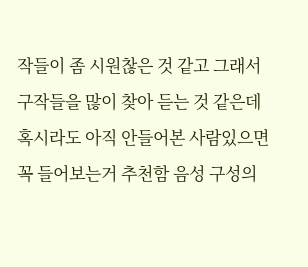작들이 좀 시원찮은 것 같고 그래서 구작들을 많이 찾아 듣는 것 같은데
혹시라도 아직 안들어본 사람있으면 꼭 들어보는거 추천함 음성 구성의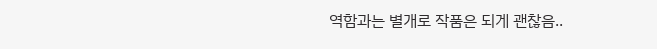역함과는 별개로 작품은 되게 괜찮음..